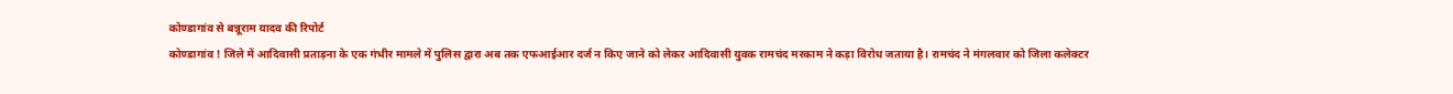कोण्डागांव से बन्नूराम यादव की रिपोर्ट
कोण्डागांव ! जिले में आदिवासी प्रताड़ना के एक गंभीर मामले में पुलिस द्वारा अब तक एफआईआर दर्ज न किए जाने को लेकर आदिवासी युवक रामचंद मरकाम ने कड़ा विरोध जताया है। रामचंद ने मंगलवार को जिला कलेक्टर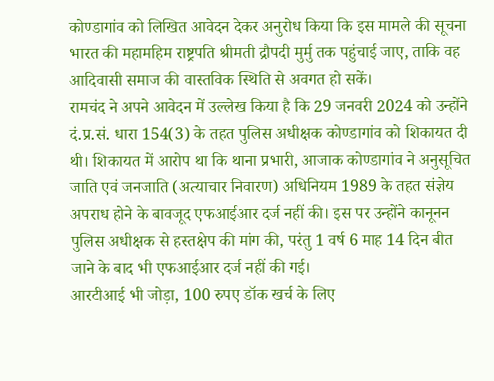कोण्डागांव को लिखित आवेदन देकर अनुरोध किया कि इस मामले की सूचना भारत की महामहिम राष्ट्रपति श्रीमती द्रौपदी मुर्मु तक पहुंचाई जाए, ताकि वह आदिवासी समाज की वास्तविक स्थिति से अवगत हो सकें।
रामचंद ने अपने आवेदन में उल्लेख किया है कि 29 जनवरी 2024 को उन्होंने दं.प्र.सं. धारा 154(3) के तहत पुलिस अधीक्षक कोण्डागांव को शिकायत दी थी। शिकायत में आरोप था कि थाना प्रभारी, आजाक कोण्डागांव ने अनुसूचित जाति एवं जनजाति (अत्याचार निवारण) अधिनियम 1989 के तहत संज्ञेय अपराध होने के बावजूद एफआईआर दर्ज नहीं की। इस पर उन्होंने कानूनन पुलिस अधीक्षक से हस्तक्षेप की मांग की, परंतु 1 वर्ष 6 माह 14 दिन बीत जाने के बाद भी एफआईआर दर्ज नहीं की गई।
आरटीआई भी जोड़ा, 100 रुपए डॉक खर्च के लिए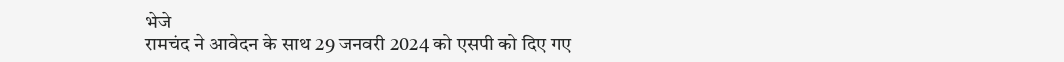भेजे
रामचंद ने आवेदन के साथ 29 जनवरी 2024 को एसपी को दिए गए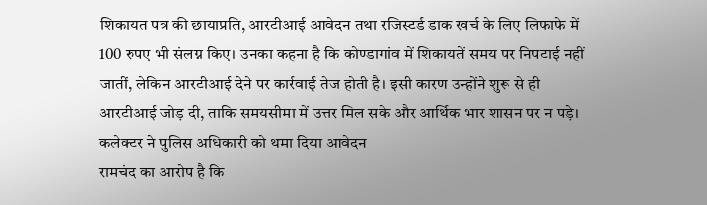शिकायत पत्र की छायाप्रति, आरटीआई आवेदन तथा रजिस्टर्ड डाक खर्च के लिए लिफाफे में 100 रुपए भी संलग्न किए। उनका कहना है कि कोण्डागांव में शिकायतें समय पर निपटाई नहीं जातीं, लेकिन आरटीआई देने पर कार्रवाई तेज होती है। इसी कारण उन्होंने शुरू से ही आरटीआई जोड़ दी, ताकि समयसीमा में उत्तर मिल सके और आर्थिक भार शासन पर न पड़े।
कलेक्टर ने पुलिस अधिकारी को थमा दिया आवेदन
रामचंद का आरोप है कि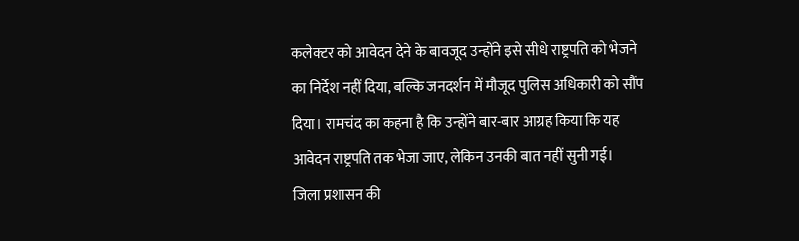कलेक्टर को आवेदन देने के बावजूद उन्होंने इसे सीधे राष्ट्रपति को भेजने का निर्देश नहीं दिया, बल्कि जनदर्शन में मौजूद पुलिस अधिकारी को सौंप दिया। रामचंद का कहना है कि उन्होंने बार-बार आग्रह किया कि यह आवेदन राष्ट्रपति तक भेजा जाए, लेकिन उनकी बात नहीं सुनी गई।
जिला प्रशासन की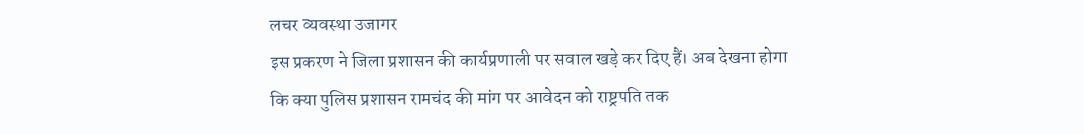लचर व्यवस्था उजागर
इस प्रकरण ने जिला प्रशासन की कार्यप्रणाली पर सवाल खड़े कर दिए हैं। अब देखना होगा कि क्या पुलिस प्रशासन रामचंद की मांग पर आवेदन को राष्ट्रपति तक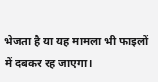भेजता है या यह मामला भी फाइलों में दबकर रह जाएगा।